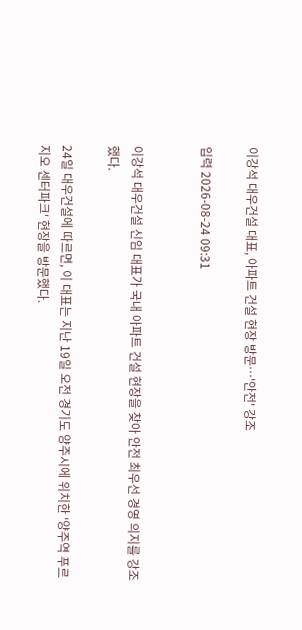이강석 대우건설 대표, 아파트 건설 현장 방문…'안전' 강조

입력 2026-08-24 09:31


이강석 대우건설 신임 대표가 국내 아파트 건설 현장을 찾아 안전 최우선 경영 의지를 강조했다.

24일 대우건설에 따르면, 이 대표는 지난 19일 오전 경기도 양주시에 위치한 '양주역 푸르지오 센터파크' 현장을 방문했다.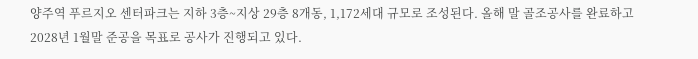양주역 푸르지오 센터파크는 지하 3층~지상 29층 8개동, 1,172세대 규모로 조성된다. 올해 말 골조공사를 완료하고 2028년 1월말 준공을 목표로 공사가 진행되고 있다.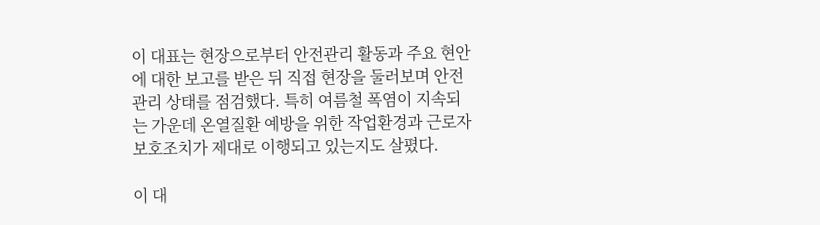이 대표는 현장으로부터 안전관리 활동과 주요 현안에 대한 보고를 받은 뒤 직접 현장을 둘러보며 안전관리 상태를 점검했다. 특히 여름철 폭염이 지속되는 가운데 온열질환 예방을 위한 작업환경과 근로자 보호조치가 제대로 이행되고 있는지도 살폈다.

이 대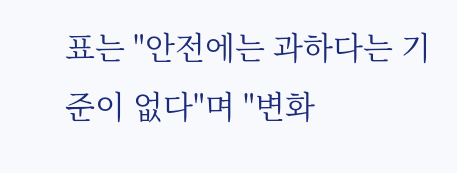표는 "안전에는 과하다는 기준이 없다"며 "변화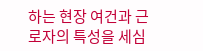하는 현장 여건과 근로자의 특성을 세심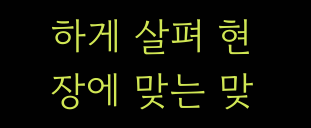하게 살펴 현장에 맞는 맞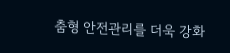춤형 안전관리를 더욱 강화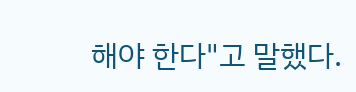해야 한다"고 말했다.